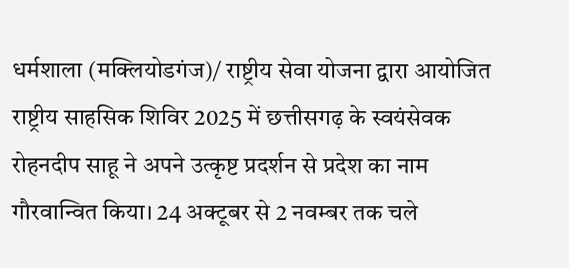धर्मशाला (मक्लियोडगंज)/ राष्ट्रीय सेवा योजना द्वारा आयोजित राष्ट्रीय साहसिक शिविर 2025 में छत्तीसगढ़ के स्वयंसेवक रोहनदीप साहू ने अपने उत्कृष्ट प्रदर्शन से प्रदेश का नाम गौरवान्वित किया। 24 अक्टूबर से 2 नवम्बर तक चले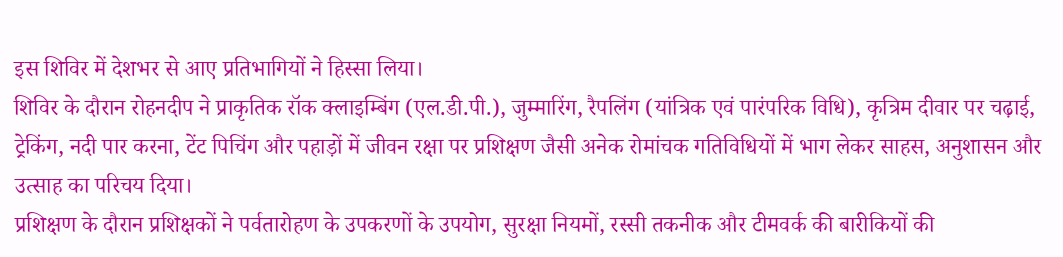इस शिविर में देशभर से आए प्रतिभागियों ने हिस्सा लिया।
शिविर के दौरान रोहनदीप ने प्राकृतिक रॉक क्लाइम्बिंग (एल.डी.पी.), जुम्मारिंग, रैपलिंग (यांत्रिक एवं पारंपरिक विधि), कृत्रिम दीवार पर चढ़ाई, ट्रेकिंग, नदी पार करना, टेंट पिचिंग और पहाड़ों में जीवन रक्षा पर प्रशिक्षण जैसी अनेक रोमांचक गतिविधियों में भाग लेकर साहस, अनुशासन और उत्साह का परिचय दिया।
प्रशिक्षण के दौरान प्रशिक्षकों ने पर्वतारोहण के उपकरणों के उपयोग, सुरक्षा नियमों, रस्सी तकनीक और टीमवर्क की बारीकियों की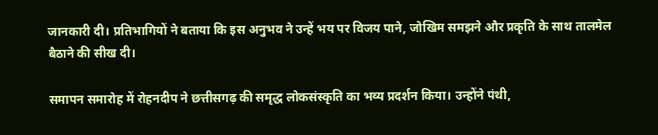जानकारी दी। प्रतिभागियों ने बताया कि इस अनुभव ने उन्हें भय पर विजय पाने, जोखिम समझने और प्रकृति के साथ तालमेल बैठाने की सीख दी।

समापन समारोह में रोहनदीप ने छत्तीसगढ़ की समृद्ध लोकसंस्कृति का भव्य प्रदर्शन किया। उन्होंने पंथी,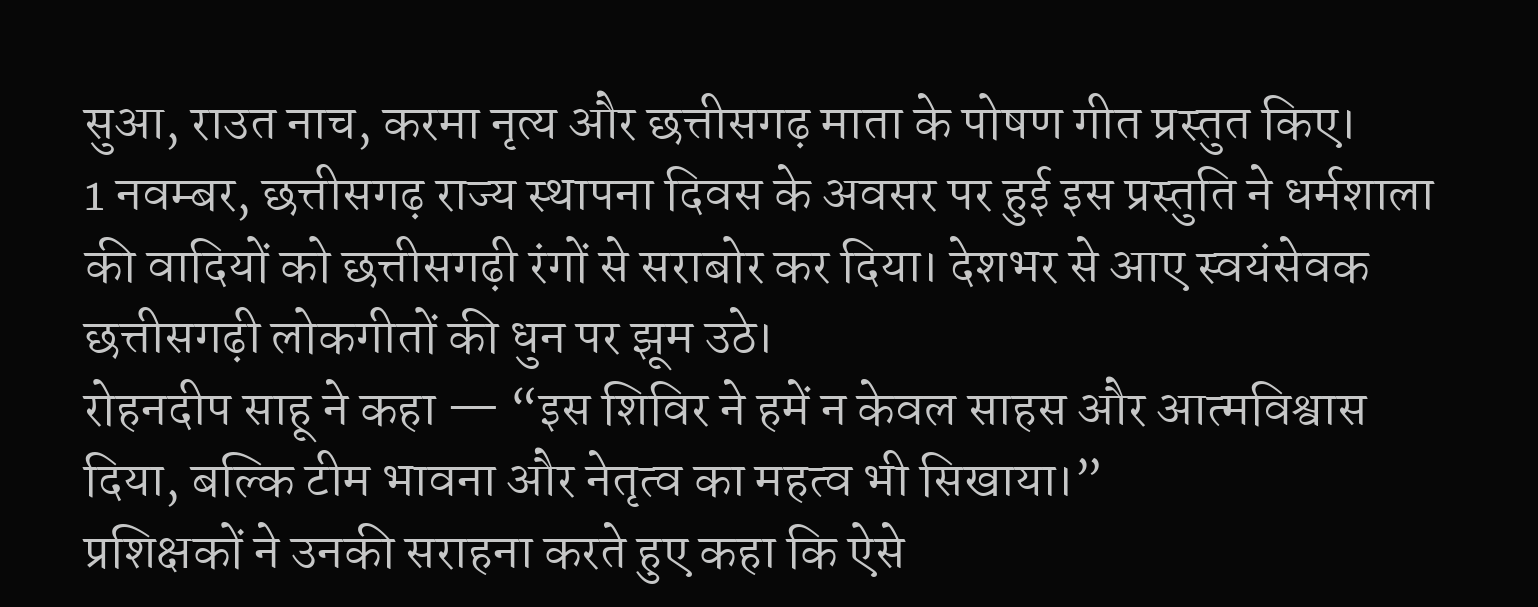सुआ, राउत नाच, करमा नृत्य और छत्तीसगढ़ माता के पोषण गीत प्रस्तुत किए।
1 नवम्बर, छत्तीसगढ़ राज्य स्थापना दिवस के अवसर पर हुई इस प्रस्तुति ने धर्मशाला की वादियों को छत्तीसगढ़ी रंगों से सराबोर कर दिया। देशभर से आए स्वयंसेवक छत्तीसगढ़ी लोकगीतों की धुन पर झूम उठे।
रोहनदीप साहू ने कहा — “इस शिविर ने हमें न केवल साहस और आत्मविश्वास दिया, बल्कि टीम भावना और नेतृत्व का महत्व भी सिखाया।”
प्रशिक्षकों ने उनकी सराहना करते हुए कहा कि ऐसे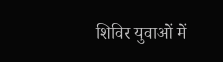शिविर युवाओं में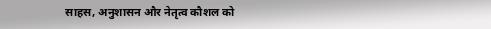साहस, अनुशासन और नेतृत्व कौशल को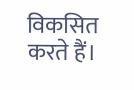विकसित करते हैं।